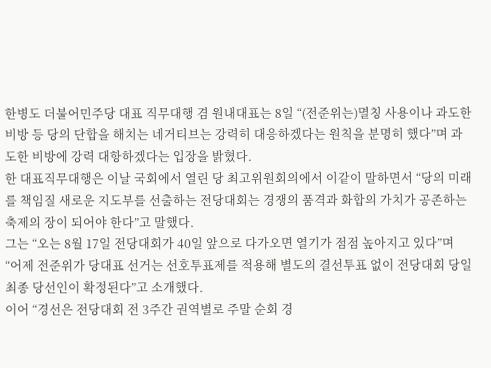한병도 더불어민주당 대표 직무대행 겸 원내대표는 8일 “(전준위는)멸칭 사용이나 과도한 비방 등 당의 단합을 해치는 네거티브는 강력히 대응하겠다는 원칙을 분명히 했다”며 과도한 비방에 강력 대항하겠다는 입장을 밝혔다.
한 대표직무대행은 이날 국회에서 열린 당 최고위원회의에서 이같이 말하면서 “당의 미래를 책임질 새로운 지도부를 선출하는 전당대회는 경쟁의 품격과 화합의 가치가 공존하는 축제의 장이 되어야 한다”고 말했다.
그는 “오는 8월 17일 전당대회가 40일 앞으로 다가오면 열기가 점점 높아지고 있다”며 “어제 전준위가 당대표 선거는 선호투표제를 적용해 별도의 결선투표 없이 전당대회 당일 최종 당선인이 확정된다”고 소개했다.
이어 “경선은 전당대회 전 3주간 권역별로 주말 순회 경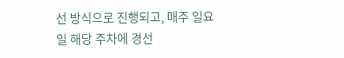선 방식으로 진행되고, 매주 일요일 해당 주차에 경선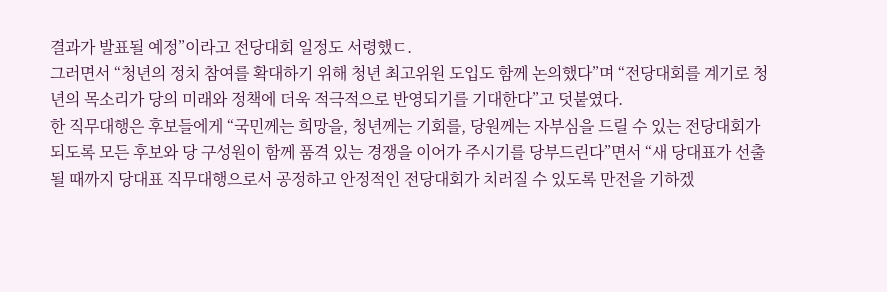결과가 발표될 예정”이라고 전당대회 일정도 서령했ㄷ.
그러면서 “청년의 정치 참여를 확대하기 위해 청년 최고위원 도입도 함께 논의했다”며 “전당대회를 계기로 청년의 목소리가 당의 미래와 정책에 더욱 적극적으로 반영되기를 기대한다”고 덧붙였다.
한 직무대행은 후보들에게 “국민께는 희망을, 청년께는 기회를, 당원께는 자부심을 드릴 수 있는 전당대회가 되도록 모든 후보와 당 구성원이 함께 품격 있는 경쟁을 이어가 주시기를 당부드린다”면서 “새 당대표가 선출될 때까지 당대표 직무대행으로서 공정하고 안정적인 전당대회가 치러질 수 있도록 만전을 기하겠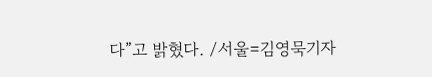다”고 밝혔다. /서울=김영묵기자